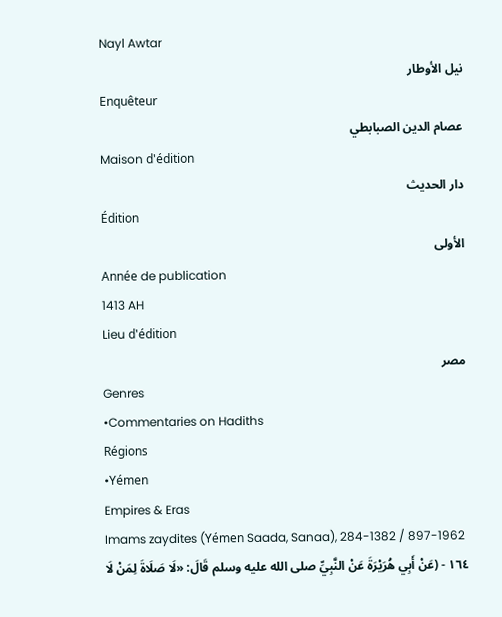Nayl Awtar
نيل الأوطار
Enquêteur
عصام الدين الصبابطي
Maison d'édition
دار الحديث
Édition
الأولى
Année de publication
1413 AH
Lieu d'édition
مصر
Genres
•Commentaries on Hadiths
Régions
•Yémen
Empires & Eras
Imams zaydites (Yémen Saada, Sanaa), 284-1382 / 897-1962
١٦٤ - (عَنْ أَبِي هُرَيْرَةَ عَنْ النَّبِيِّ صلى الله عليه وسلم قَالَ: «لَا صَلَاةَ لِمَنْ لَا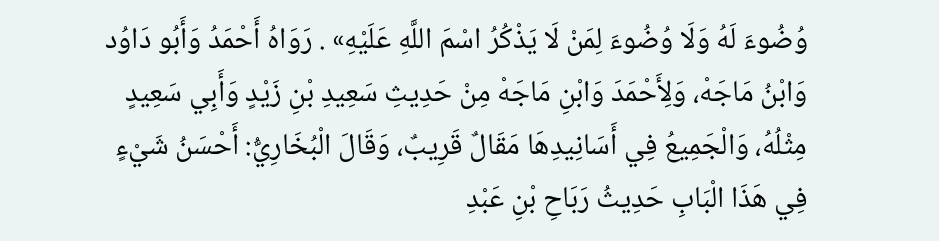وُضُوءَ لَهُ وَلَا وُضُوءَ لِمَنْ لَا يَذْكُرُ اسْمَ اللَّهِ عَلَيْهِ» . رَوَاهُ أَحْمَدُ وَأَبُو دَاوُد وَابْنُ مَاجَهْ، وَلِأَحْمَدَ وَابْنِ مَاجَهْ مِنْ حَدِيثِ سَعِيدِ بْنِ زَيْدٍ وَأَبِي سَعِيدٍ مِثْلُهُ، وَالْجَمِيعُ فِي أَسَانِيدِهَا مَقَالٌ قَرِيبٌ، وَقَالَ الْبُخَارِيُّ: أَحْسَنُ شَيْءٍ فِي هَذَا الْبَابِ حَدِيثُ رَبَاحِ بْنِ عَبْدِ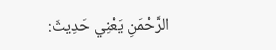الرَّحْمَنِ يَعْنِي حَدِيثَ: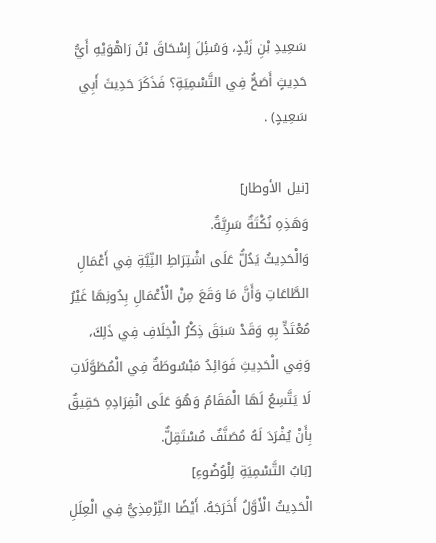سَعِيدِ بْنِ زَيْدٍ، وَسُئِلَ إِسْحَاقَ بْنُ رَاهْوَيْهِ أَيُّ حَدِيثٍ أَصَحُّ فِي التَّسْمِيَةِ؟ فَذَكَرَ حَدِيثَ أَبِي سَعِيدٍ) .

[نيل الأوطار]
وَهَذِهِ نُكْتَةٌ سَرِيَّةٌ.
وَالْحَدِيثُ يَدُلُّ عَلَى اشْتِرَاطِ النِّيَّةِ فِي أَعْمَالِ الطَّاعَاتِ وَأَنَّ مَا وَقَعَ مِنْ الْأَعْمَالِ بِدُونِهَا غَيْرُ مُعْتَدٍّ بِهِ وَقَدْ سَبَقَ ذِكْرُ الْخِلَافِ فِي ذَلِكَ، وَفِي الْحَدِيثِ فَوَائِدُ مَبْسُوطَةٌ فِي الْمُطَوَّلَاتِ لَا يَتَّسِعُ لَهَا الْمَقَامُ وَهُوَ عَلَى انْفِرَادِهِ حَقِيقٌ بِأَنْ يُفْرَدَ لَهُ مُصَنَّفٌ مُسْتَقِلٌّ.
[بَابُ التَّسْمِيَةِ لِلْوُضُوءِ]
الْحَدِيثُ الْأَوَّلُ أَخَرَجَهُ. أَيْضًا التِّرْمِذِيُّ فِي الْعِلَلِ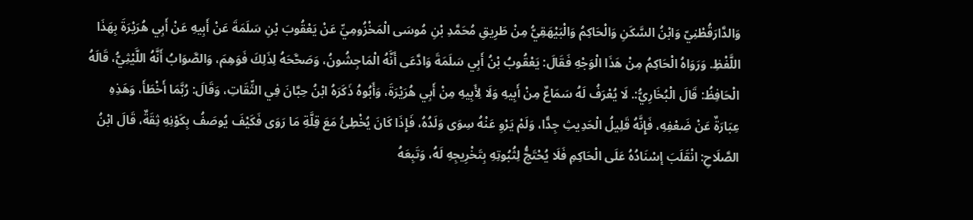وَالدَّارَقُطْنِيّ وَابْنُ السَّكَنِ وَالْحَاكِمُ وَالْبَيْهَقِيُّ مِنْ طَرِيقِ مُحَمَّدِ بْنِ مُوسَى الْمَخْزُومِيِّ عَنْ يَعْقُوبَ بْنِ سَلَمَةَ عَنْ أَبِيهِ عَنْ أَبِي هُرَيْرَةَ بِهَذَا اللَّفْظِ. وَرَوَاهُ الْحَاكِمُ مِنْ هَذَا الْوَجْهِ فَقَالَ: يَعْقُوبُ بْنُ أَبِي سَلَمَةَ وَادَّعَى أَنَّهُ الْمَاجِشُونُ، وَصَحَّحَهُ لِذَلِكَ فَوَهِمَ، وَالصَّوَابُ أَنَّهُ اللَّيْثِيُّ، قَالَهُ الْحَافِظُ: قَالَ الْبُخَارِيُّ:. لَا يُعْرَفُ لَهُ سَمَاعٌ مِنْ أَبِيهِ وَلَا لِأَبِيهِ مِنْ أَبِي هُرَيْرَةَ، وَأَبُوهُ ذَكَرَهُ ابْنُ حِبَّانَ فِي الثِّقَاتِ، وَقَالَ: رُبَّمَا أَخْطَأَ، وَهَذِهِ عِبَارَةٌ عَنْ ضَعْفِهِ، فَإِنَّهُ قَلِيلُ الْحَدِيثِ جِدًّا، وَلَمْ يَرْوِ عَنْهُ سِوَى وَلَدُهُ، فَإِذَا كَانَ يُخْطِئُ مَعَ قِلَّةِ مَا رَوَى فَكَيْفَ يُوصَفُ بِكَوْنِهِ ثِقَةٌ، قَالَ ابْنُ الصَّلَاحِ: انْقَلَبَ إسْنَادُهُ عَلَى الْحَاكِمِ فَلَا يُحْتَجُّ لِثُبُوتِهِ بِتَخْرِيجِهِ لَهُ، وَتَبِعَهُ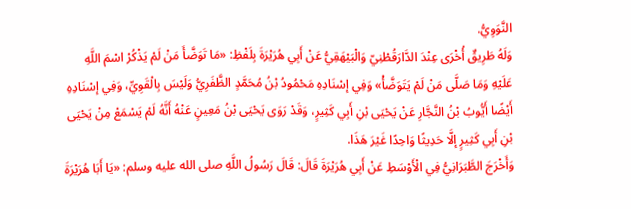النَّوَوِيُّ.
وَلَهُ طَرِيقٌ أُخْرَى عِنْدَ الدَّارَقُطْنِيّ وَالْبَيْهَقِيُّ عَنْ أَبِي هُرَيْرَةَ بِلَفْظِ: «مَا تَوَضَّأَ مَنْ لَمْ يَذْكُرْ اسْمَ اللَّهِ عَلَيْهِ وَمَا صَلَّى مَنْ لَمْ يَتَوَضَّأْ» وَفِي إسْنَادِهِ مَحْمُودُ بْنُ مُحَمَّدٍ الظَّفَرِيُّ وَلَيْسَ بِالْقَوِيِّ، وَفِي إسْنَادِهِ أَيْضًا أَيُّوبُ بْنُ النَّجَّارِ عَنْ يَحْيَى بْنِ أَبِي كَثِيرٍ، وَقَدْ رَوَى يَحْيَى بْنُ مَعِينٍ عَنْهُ أَنَّهُ لَمْ يَسْمَعْ مِنْ يَحْيَى بْنِ أَبِي كَثِيرٍ إلَّا حَدِيثًا وَاحِدًا غَيْرَ هَذَا.
وَأَخْرَجَ الطَّبَرَانِيُّ فِي الْأَوْسَطِ عَنْ أَبِي هُرَيْرَةَ قَالَ: قَالَ رَسُولُ اللَّهِ صلى الله عليه وسلم: «يَا أَبَا هُرَيْرَةَ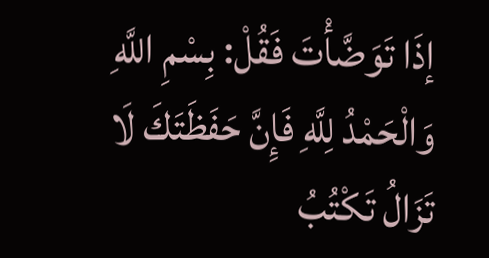إذَا تَوَضَّأْتَ فَقُلْ: بِسْمِ اللَّهِ وَالْحَمْدُ لِلَّهِ فَإِنَّ حَفَظَتَكَ لَا تَزَالُ تَكْتُبُ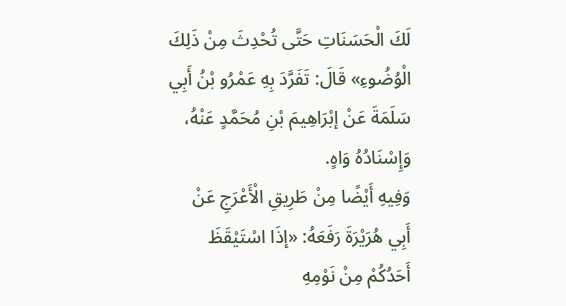لَكَ الْحَسَنَاتِ حَتَّى تُحْدِثَ مِنْ ذَلِكَ الْوُضُوءِ» قَالَ: تَفَرَّدَ بِهِ عَمْرُو بْنُ أَبِي سَلَمَةَ عَنْ إبْرَاهِيمَ بْنِ مُحَمَّدٍ عَنْهُ، وَإِسْنَادُهُ وَاهٍ.
وَفِيهِ أَيْضًا مِنْ طَرِيقِ الْأَعْرَجِ عَنْ أَبِي هُرَيْرَةَ رَفَعَهُ: «إذَا اسْتَيْقَظَ أَحَدُكُمْ مِنْ نَوْمِهِ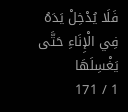فَلَا يُدْخِلْ يَدَهُ فِي الْإِنَاءِ حَتَّى يَغْسِلَهَا
1 / 171